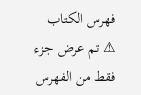فهرس الكتاب
⚠ تم عرض جزء فقط من الفهرس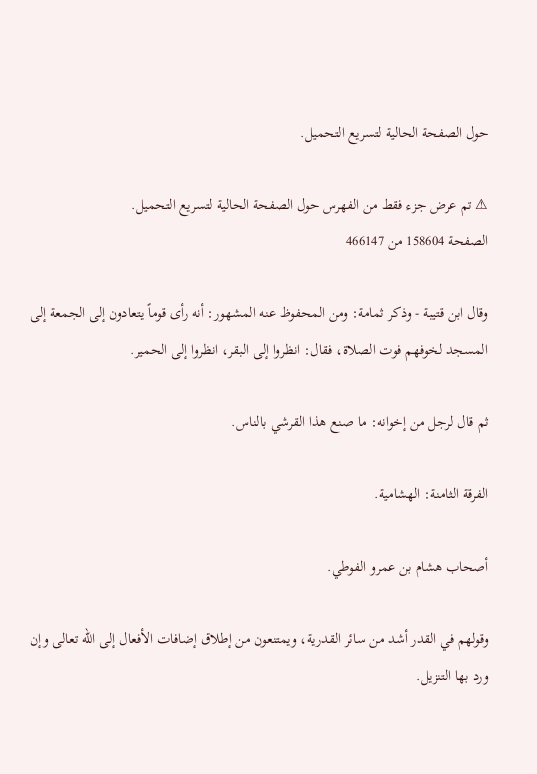حول الصفحة الحالية لتسريع التحميل.

⚠ تم عرض جزء فقط من الفهرس حول الصفحة الحالية لتسريع التحميل.
الصفحة 158604 من 466147

وقال ابن قتيبة - وذكر ثمامة: ومن المحفوظ عنه المشهور: أنه رأى قوماً يتعادون إلى الجمعة إلى المسجد لخوفهم فوت الصلاة، فقال: انظروا إلى البقر، انظروا إلى الحمير.

ثم قال لرجل من إخوانه: ما صنع هذا القرشي بالناس.

الفرقة الثامنة: الهشامية.

أصحاب هشام بن عمرو الفوطي.

وقولهم في القدر أشد من سائر القدرية، ويمتنعون من إطلاق إضافات الأفعال إلى الله تعالى وإن ورد بها التنزيل.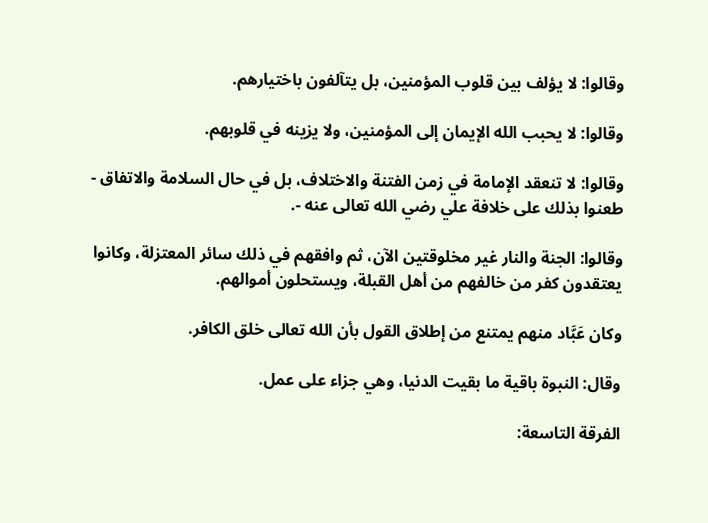وقالوا: لا يؤلف بين قلوب المؤمنين، بل يتآلفون باختيارهم.

وقالوا: لا يحبب الله الإيمان إلى المؤمنين، ولا يزينه في قلوبهم.

وقالوا: لا تنعقد الإمامة في زمن الفتنة والاختلاف، بل في حال السلامة والاتفاق - طعنوا بذلك على خلافة علي رضي الله تعالى عنه -.

وقالوا: الجنة والنار غير مخلوقتين الآن، ثم وافقهم في ذلك سائر المعتزلة، وكانوا يعتقدون كفر من خالفهم من أهل القبلة، ويستحلون أموالهم.

وكان عَبَّاد منهم يمتنع من إطلاق القول بأن الله تعالى خلق الكافر.

وقال: النبوة باقية ما بقيت الدنيا، وهي جزاء على عمل.

الفرقة التاسعة: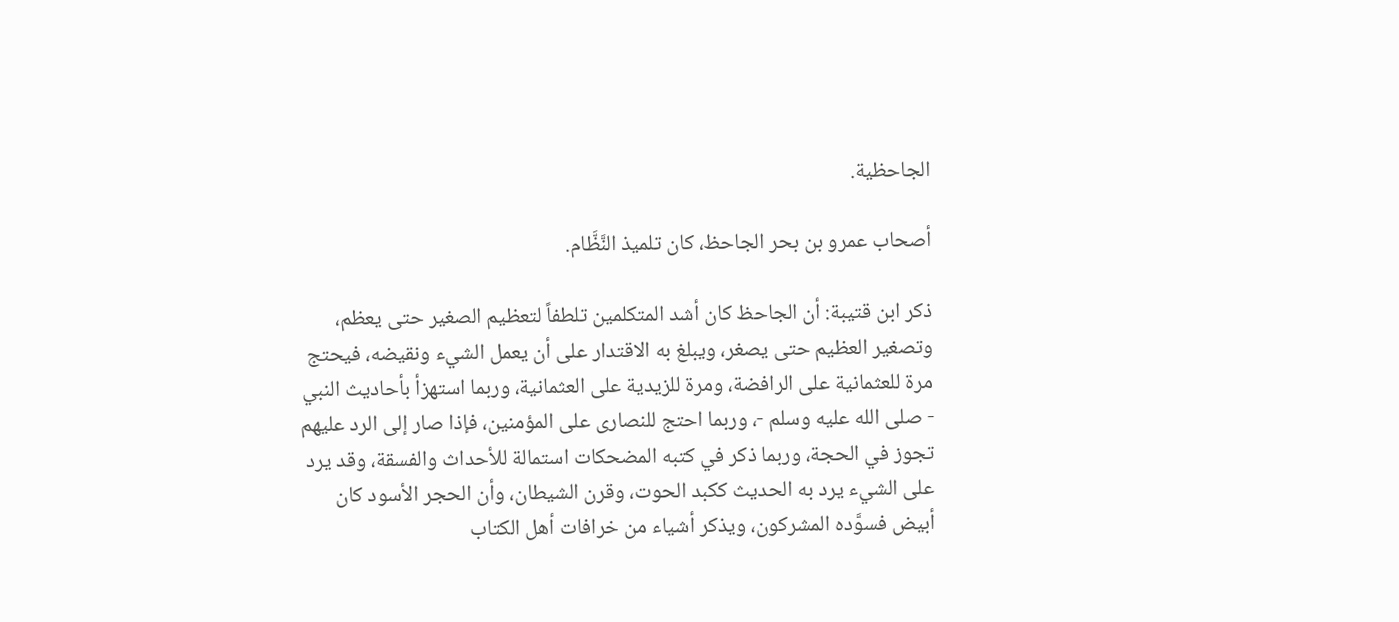الجاحظية.

أصحاب عمرو بن بحر الجاحظ، كان تلميذ النَّظَّام.

ذكر ابن قتيبة: أن الجاحظ كان أشد المتكلمين تلطفاً لتعظيم الصغير حتى يعظم، وتصغير العظيم حتى يصغر، ويبلغ به الاقتدار على أن يعمل الشيء ونقيضه، فيحتج مرة للعثمانية على الرافضة، ومرة للزيدية على العثمانية، وربما استهزأ بأحاديث النبي - صلى الله عليه وسلم -، وربما احتج للنصارى على المؤمنين، فإذا صار إلى الرد عليهم تجوز في الحجة، وربما ذكر في كتبه المضحكات استمالة للأحداث والفسقة، وقد يرد على الشيء يرد به الحديث ككبد الحوت، وقرن الشيطان، وأن الحجر الأسود كان أبيض فسوَّده المشركون، ويذكر أشياء من خرافات أهل الكتاب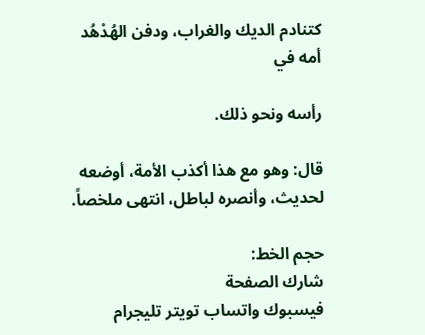كتنادم الديك والغراب، ودفن الهُدْهُد أمه في

رأسه ونحو ذلك.

قال: وهو مع هذا أكذب الأمة، أوضعه لحديث، وأنصره لباطل، انتهى ملخصاً.

حجم الخط:
شارك الصفحة
فيسبوك واتساب تويتر تليجرام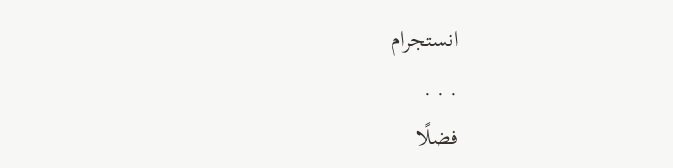انستجرام
. . .
فضلًا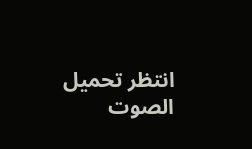انتظر تحميل الصوت